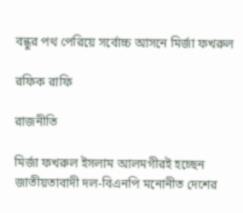বন্ধুর পথ পেরিয়ে সর্বোচ্চ আসনে মির্জা ফখরুল

রফিক রাফি

রাজনীতি

মির্জা ফখরুল ইসলাম আলমগীরই হচ্ছেন জাতীয়তাবাদী দল-বিএনপি মনোনীত দেশের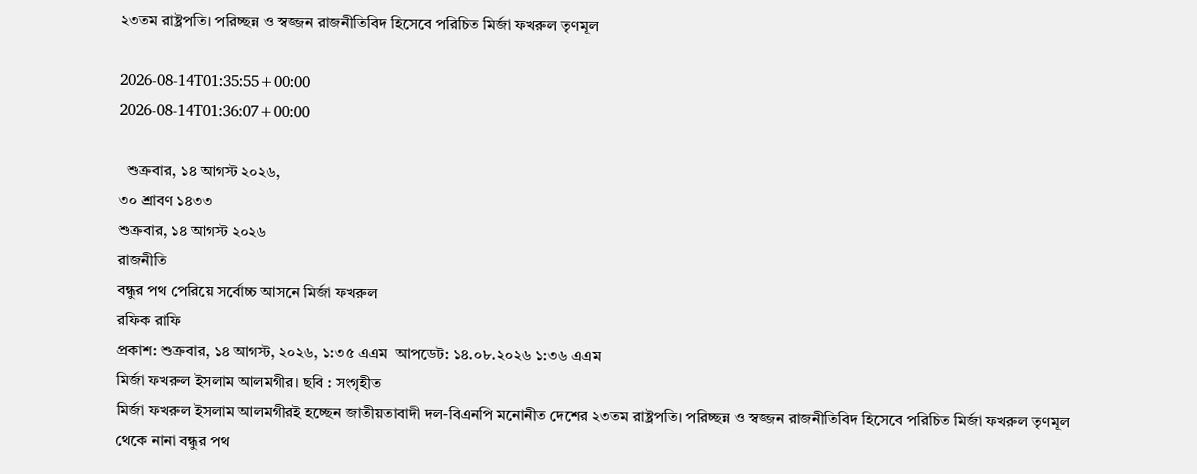২৩তম রাষ্ট্রপতি। পরিচ্ছন্ন ও স্বজ্জন রাজনীতিবিদ হিসেবে পরিচিত মির্জা ফখরুল তৃণমূল

2026-08-14T01:35:55+00:00
2026-08-14T01:36:07+00:00

  শুক্রবার, ১৪ আগস্ট ২০২৬,
৩০ শ্রাবণ ১৪৩৩
শুক্রবার, ১৪ আগস্ট ২০২৬
রাজনীতি
বন্ধুর পথ পেরিয়ে সর্বোচ্চ আসনে মির্জা ফখরুল
রফিক রাফি
প্রকাশ: শুক্রবার, ১৪ আগস্ট, ২০২৬, ১:৩৫ এএম  আপডেট: ১৪.০৮.২০২৬ ১:৩৬ এএম
মির্জা ফখরুল ইসলাম আলমগীর। ছবি : সংগৃহীত
মির্জা ফখরুল ইসলাম আলমগীরই হচ্ছেন জাতীয়তাবাদী দল-বিএনপি মনোনীত দেশের ২৩তম রাষ্ট্রপতি। পরিচ্ছন্ন ও স্বজ্জন রাজনীতিবিদ হিসেবে পরিচিত মির্জা ফখরুল তৃণমূল থেকে নানা বন্ধুর পথ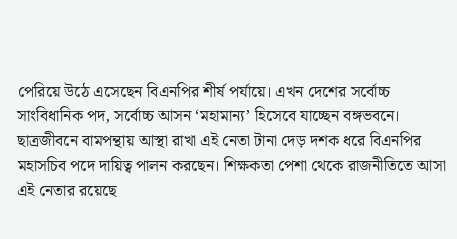পেরিয়ে উঠে এসেছেন বিএনপির শীর্ষ পর্যায়ে। এখন দেশের সর্বোচ্চ সাংবিধানিক পদ, সর্বোচ্চ আসন ‘মহামান্য’ হিসেবে যাচ্ছেন বঙ্গভবনে। ছাত্রজীবনে বামপন্থায় আস্থা রাখা এই নেতা টানা দেড় দশক ধরে বিএনপির মহাসচিব পদে দায়িত্ব পালন করছেন। শিক্ষকতা পেশা থেকে রাজনীতিতে আসা এই নেতার রয়েছে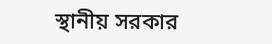স্থানীয় সরকার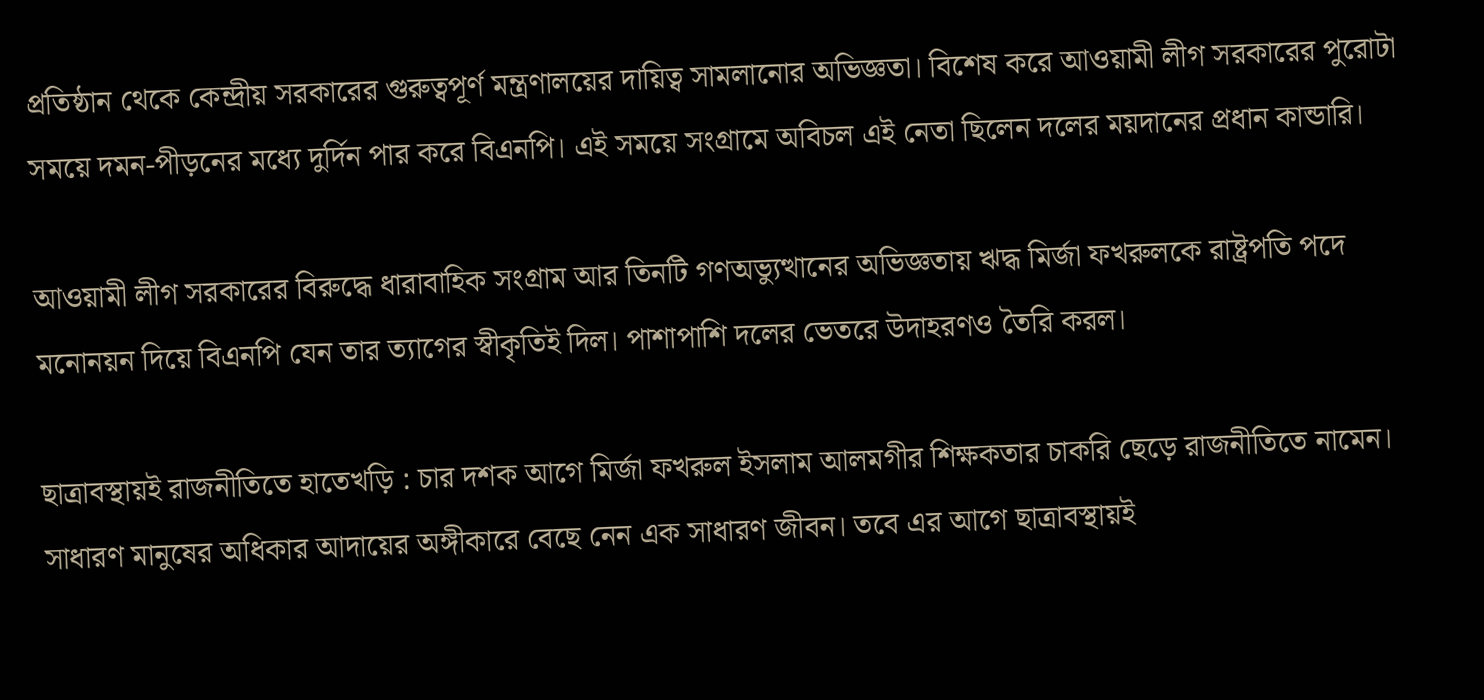প্রতিষ্ঠান থেকে কেন্দ্রীয় সরকারের গুরুত্বপূর্ণ মন্ত্রণালয়ের দায়িত্ব সামলানোর অভিজ্ঞতা। বিশেষ করে আওয়ামী লীগ সরকারের পুরোটা সময়ে দমন-পীড়নের মধ্যে দুর্দিন পার করে বিএনপি। এই সময়ে সংগ্রামে অবিচল এই নেতা ছিলেন দলের ময়দানের প্রধান কান্ডারি।

আওয়ামী লীগ সরকারের বিরুদ্ধে ধারাবাহিক সংগ্রাম আর তিনটি গণঅভ্যুত্থানের অভিজ্ঞতায় ঋদ্ধ মির্জা ফখরুলকে রাষ্ট্রপতি পদে মনোনয়ন দিয়ে বিএনপি যেন তার ত্যাগের স্বীকৃতিই দিল। পাশাপাশি দলের ভেতরে উদাহরণও তৈরি করল।

ছাত্রাবস্থায়ই রাজনীতিতে হাতেখড়ি : চার দশক আগে মির্জা ফখরুল ইসলাম আলমগীর শিক্ষকতার চাকরি ছেড়ে রাজনীতিতে নামেন। সাধারণ মানুষের অধিকার আদায়ের অঙ্গীকারে বেছে নেন এক সাধারণ জীবন। তবে এর আগে ছাত্রাবস্থায়ই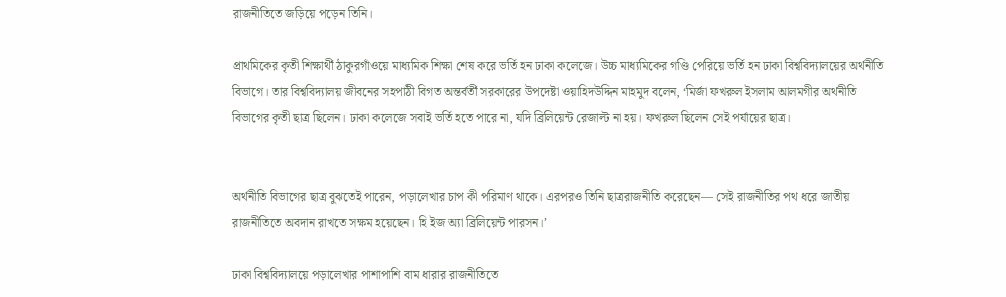রাজনীতিতে জড়িয়ে পড়েন তিনি।

প্রাথমিকের কৃতী শিক্ষার্থী ঠাকুরগাঁওয়ে মাধ্যমিক শিক্ষা শেষ করে ভর্তি হন ঢাকা কলেজে। উচ্চ মাধ্যমিকের গণ্ডি পেরিয়ে ভর্তি হন ঢাকা বিশ্ববিদ্যালয়ের অর্থনীতি বিভাগে। তার বিশ্ববিদ্যালয় জীবনের সহপাঠী বিগত অন্তর্বর্তী সরকারের উপদেষ্টা ওয়াহিদউদ্দিন মাহমুদ বলেন, ‘মির্জা ফখরুল ইসলাম আলমগীর অর্থনীতি বিভাগের কৃতী ছাত্র ছিলেন। ঢাকা কলেজে সবাই ভর্তি হতে পারে না, যদি ব্রিলিয়েন্ট রেজাল্ট না হয়। ফখরুল ছিলেন সেই পর্যায়ের ছাত্র।


অর্থনীতি বিভাগের ছাত্র বুঝতেই পারেন, পড়ালেখার চাপ কী পরিমাণ থাকে। এরপরও তিনি ছাত্ররাজনীতি করেছেন— সেই রাজনীতির পথ ধরে জাতীয় রাজনীতিতে অবদান রাখতে সক্ষম হয়েছেন। হি ইজ অ্যা ব্রিলিয়েন্ট পারসন।’

ঢাকা বিশ্ববিদ্যালয়ে পড়ালেখার পাশাপাশি বাম ধারার রাজনীতিতে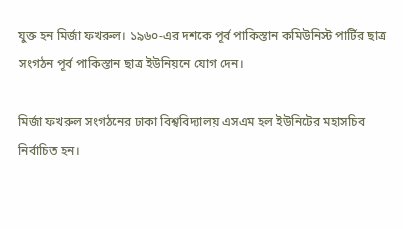যুক্ত হন মির্জা ফখরুল। ১৯৬০-এর দশকে পূর্ব পাকিস্তান কমিউনিস্ট পার্টির ছাত্র সংগঠন পূর্ব পাকিস্তান ছাত্র ইউনিয়নে যোগ দেন।

মির্জা ফখরুল সংগঠনের ঢাকা বিশ্ববিদ্যালয় এসএম হল ইউনিটের মহাসচিব নির্বাচিত হন।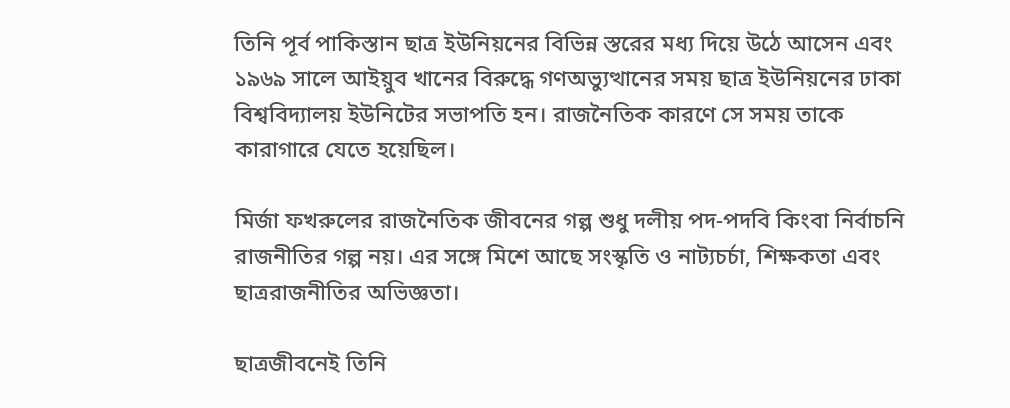তিনি পূর্ব পাকিস্তান ছাত্র ইউনিয়নের বিভিন্ন স্তরের মধ্য দিয়ে উঠে আসেন এবং ১৯৬৯ সালে আইয়ুব খানের বিরুদ্ধে গণঅভ্যুত্থানের সময় ছাত্র ইউনিয়নের ঢাকা বিশ্ববিদ্যালয় ইউনিটের সভাপতি হন। রাজনৈতিক কারণে সে সময় তাকে কারাগারে যেতে হয়েছিল।

মির্জা ফখরুলের রাজনৈতিক জীবনের গল্প শুধু দলীয় পদ-পদবি কিংবা নির্বাচনি রাজনীতির গল্প নয়। এর সঙ্গে মিশে আছে সংস্কৃতি ও নাট্যচর্চা, শিক্ষকতা এবং ছাত্ররাজনীতির অভিজ্ঞতা।

ছাত্রজীবনেই তিনি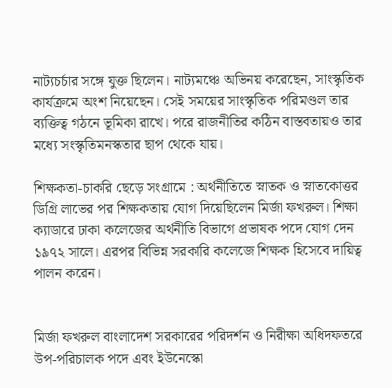নাট্যচর্চার সঙ্গে যুক্ত ছিলেন। নাট্যমঞ্চে অভিনয় করেছেন, সাংস্কৃতিক কার্যক্রমে অংশ নিয়েছেন। সেই সময়ের সাংস্কৃতিক পরিমণ্ডল তার ব্যক্তিত্ব গঠনে ভূমিকা রাখে। পরে রাজনীতির কঠিন বাস্তবতায়ও তার মধ্যে সংস্কৃতিমনস্কতার ছাপ থেকে যায়।

শিক্ষকতা-চাকরি ছেড়ে সংগ্রামে : অর্থনীতিতে স্নাতক ও স্নাতকোত্তর ডিগ্রি লাভের পর শিক্ষকতায় যোগ দিয়েছিলেন মির্জা ফখরুল। শিক্ষা ক্যাডারে ঢাকা কলেজের অর্থনীতি বিভাগে প্রভাষক পদে যোগ দেন ১৯৭২ সালে। এরপর বিভিন্ন সরকারি কলেজে শিক্ষক হিসেবে দায়িত্ব পালন করেন।


মির্জা ফখরুল বাংলাদেশ সরকারের পরিদর্শন ও নিরীক্ষা অধিদফতরে উপ-পরিচালক পদে এবং ইউনেস্কো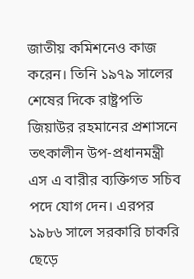জাতীয় কমিশনেও কাজ করেন। তিনি ১৯৭৯ সালের শেষের দিকে রাষ্ট্রপতি জিয়াউর রহমানের প্রশাসনে তৎকালীন উপ-প্রধানমন্ত্রী এস এ বারীর ব্যক্তিগত সচিব পদে যোগ দেন। এরপর ১৯৮৬ সালে সরকারি চাকরি ছেড়ে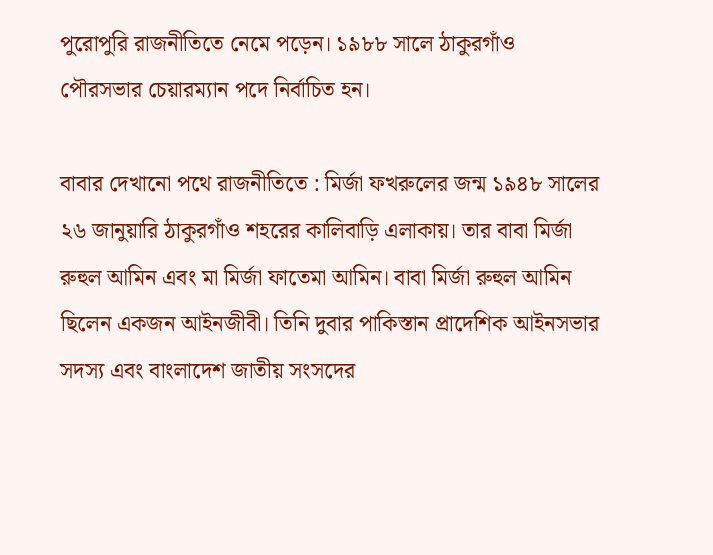পুরোপুরি রাজনীতিতে নেমে পড়েন। ১৯৮৮ সালে ঠাকুরগাঁও পৌরসভার চেয়ারম্যান পদে নির্বাচিত হন।

বাবার দেখানো পথে রাজনীতিতে : মির্জা ফখরুলের জন্ম ১৯৪৮ সালের ২৬ জানুয়ারি ঠাকুরগাঁও শহরের কালিবাড়ি এলাকায়। তার বাবা মির্জা রুহুল আমিন এবং মা মির্জা ফাতেমা আমিন। বাবা মির্জা রুহুল আমিন ছিলেন একজন আইনজীবী। তিনি দুবার পাকিস্তান প্রাদেশিক আইনসভার সদস্য এবং বাংলাদেশ জাতীয় সংসদের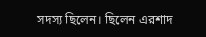সদস্য ছিলেন। ছিলেন এরশাদ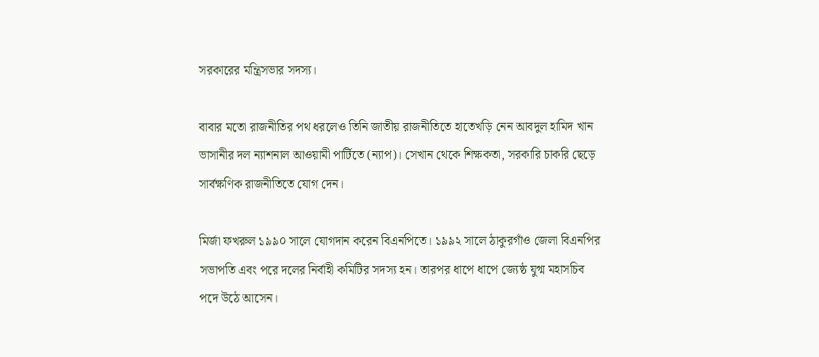সরকারের মন্ত্রিসভার সদস্য।

বাবার মতো রাজনীতির পথ ধরলেও তিনি জাতীয় রাজনীতিতে হাতেখড়ি নেন আবদুল হামিদ খান ভাসানীর দল ন্যাশনাল আওয়ামী পার্টিতে (ন্যাপ)। সেখান থেকে শিক্ষকতা, সরকারি চাকরি ছেড়ে সার্বক্ষণিক রাজনীতিতে যোগ দেন।

মির্জা ফখরুল ১৯৯০ সালে যোগদান করেন বিএনপিতে। ১৯৯২ সালে ঠাকুরগাঁও জেলা বিএনপির সভাপতি এবং পরে দলের নির্বাহী কমিটির সদস্য হন। তারপর ধাপে ধাপে জ্যেষ্ঠ যুগ্ম মহাসচিব পদে উঠে আসেন।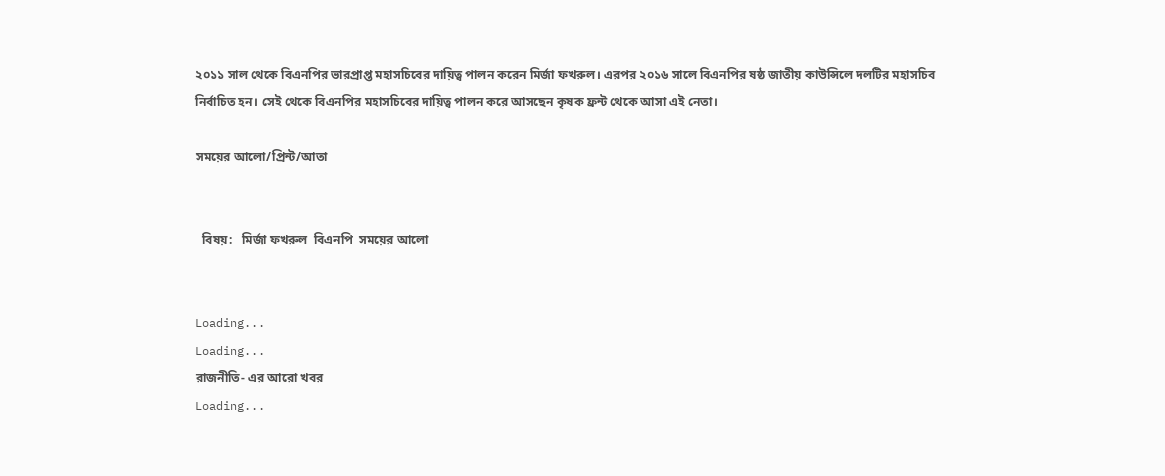২০১১ সাল থেকে বিএনপির ভারপ্রাপ্ত মহাসচিবের দায়িত্ব পালন করেন মির্জা ফখরুল। এরপর ২০১৬ সালে বিএনপির ষষ্ঠ জাতীয় কাউন্সিলে দলটির মহাসচিব নির্বাচিত হন। সেই থেকে বিএনপির মহাসচিবের দায়িত্ব পালন করে আসছেন কৃষক ফ্রন্ট থেকে আসা এই নেতা।

সময়ের আলো/প্রিন্ট/আতা


  বিষয়:   মির্জা ফখরুল  বিএনপি  সময়ের আলো


Loading...
Loading...
রাজনীতি- এর আরো খবর
Loading...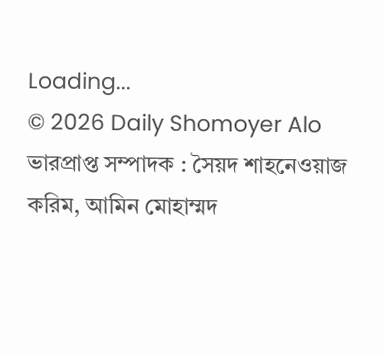Loading...
© 2026 Daily Shomoyer Alo
ভারপ্রাপ্ত সম্পাদক : সৈয়দ শাহনেওয়াজ করিম, আমিন মোহাম্মদ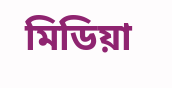মিডিয়া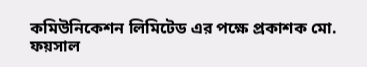কমিউনিকেশন লিমিটেড এর পক্ষে প্রকাশক মো. ফয়সাল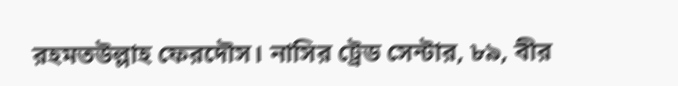রহমতউল্লাহ ফেরদৌস। নাসির ট্রেড সেন্টার, ৮৯, বীর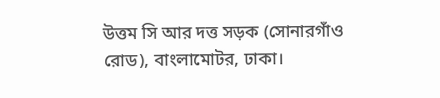উত্তম সি আর দত্ত সড়ক (সোনারগাঁও রোড), বাংলামোটর, ঢাকা।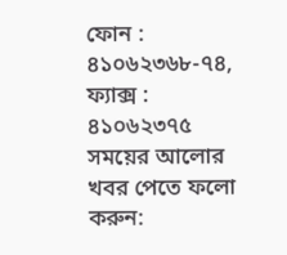ফোন : ৪১০৬২৩৬৮-৭৪, ফ্যাক্স : ৪১০৬২৩৭৫
সময়ের আলোর খবর পেতে ফলো করুন: